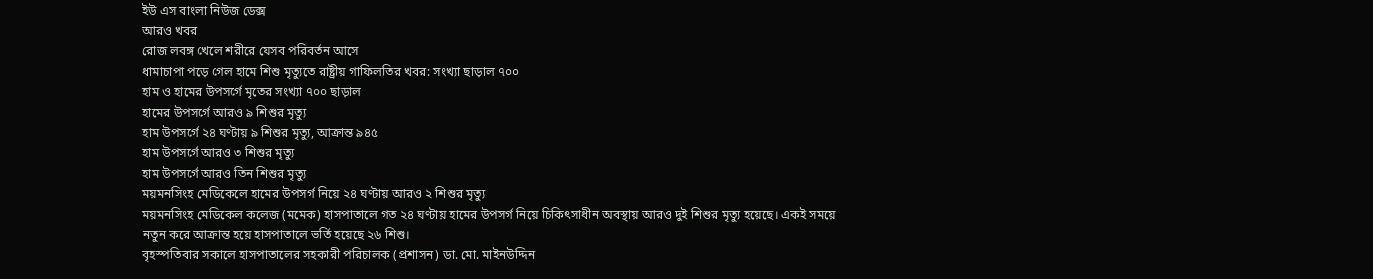ইউ এস বাংলা নিউজ ডেক্স
আরও খবর
রোজ লবঙ্গ খেলে শরীরে যেসব পরিবর্তন আসে
ধামাচাপা পড়ে গেল হামে শিশু মৃত্যুতে রাষ্ট্রীয় গাফিলতির খবর: সংখ্যা ছাড়াল ৭০০
হাম ও হামের উপসর্গে মৃতের সংখ্যা ৭০০ ছাড়াল
হামের উপসর্গে আরও ৯ শিশুর মৃত্যু
হাম উপসর্গে ২৪ ঘণ্টায় ৯ শিশুর মৃত্যু, আক্রান্ত ৯৪৫
হাম উপসর্গে আরও ৩ শিশুর মৃত্যু
হাম উপসর্গে আরও তিন শিশুর মৃত্যু
ময়মনসিংহ মেডিকেলে হামের উপসর্গ নিয়ে ২৪ ঘণ্টায় আরও ২ শিশুর মৃত্যু
ময়মনসিংহ মেডিকেল কলেজ (মমেক) হাসপাতালে গত ২৪ ঘণ্টায় হামের উপসর্গ নিয়ে চিকিৎসাধীন অবস্থায় আরও দুই শিশুর মৃত্যু হয়েছে। একই সময়ে নতুন করে আক্রান্ত হয়ে হাসপাতালে ভর্তি হয়েছে ২৬ শিশু।
বৃহস্পতিবার সকালে হাসপাতালের সহকারী পরিচালক (প্রশাসন) ডা. মো. মাইনউদ্দিন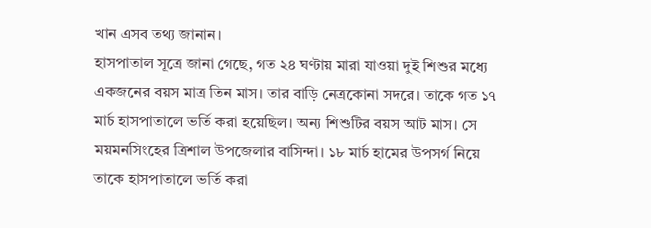খান এসব তথ্য জানান।
হাসপাতাল সূত্রে জানা গেছে, গত ২৪ ঘণ্টায় মারা যাওয়া দুই শিশুর মধ্যে একজনের বয়স মাত্র তিন মাস। তার বাড়ি নেত্রকোনা সদরে। তাকে গত ১৭ মার্চ হাসপাতালে ভর্তি করা হয়েছিল। অন্য শিশুটির বয়স আট মাস। সে ময়মনসিংহের ত্রিশাল উপজেলার বাসিন্দা। ১৮ মার্চ হামের উপসর্গ নিয়ে তাকে হাসপাতালে ভর্তি করা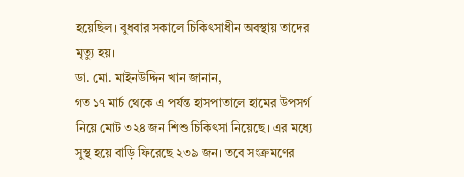হয়েছিল। বুধবার সকালে চিকিৎসাধীন অবস্থায় তাদের মৃত্যু হয়।
ডা. মো. মাইনউদ্দিন খান জানান,
গত ১৭ মার্চ থেকে এ পর্যন্ত হাসপাতালে হামের উপসর্গ নিয়ে মোট ৩২৪ জন শিশু চিকিৎসা নিয়েছে। এর মধ্যে সুস্থ হয়ে বাড়ি ফিরেছে ২৩৯ জন। তবে সংক্রমণের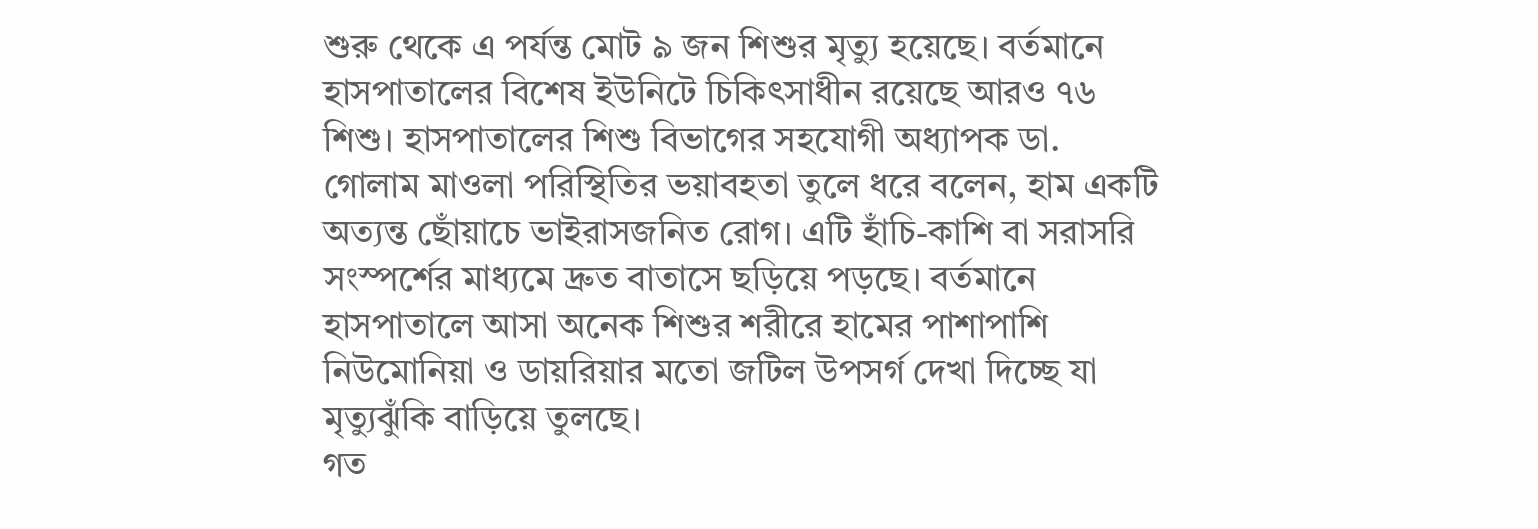শুরু থেকে এ পর্যন্ত মোট ৯ জন শিশুর মৃত্যু হয়েছে। বর্তমানে হাসপাতালের বিশেষ ইউনিটে চিকিৎসাধীন রয়েছে আরও ৭৬ শিশু। হাসপাতালের শিশু বিভাগের সহযোগী অধ্যাপক ডা. গোলাম মাওলা পরিস্থিতির ভয়াবহতা তুলে ধরে বলেন, হাম একটি অত্যন্ত ছোঁয়াচে ভাইরাসজনিত রোগ। এটি হাঁচি-কাশি বা সরাসরি সংস্পর্শের মাধ্যমে দ্রুত বাতাসে ছড়িয়ে পড়ছে। বর্তমানে হাসপাতালে আসা অনেক শিশুর শরীরে হামের পাশাপাশি নিউমোনিয়া ও ডায়রিয়ার মতো জটিল উপসর্গ দেখা দিচ্ছে যা মৃত্যুঝুঁকি বাড়িয়ে তুলছে।
গত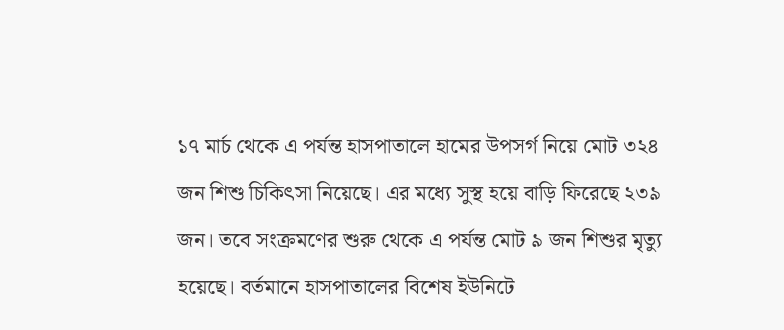১৭ মার্চ থেকে এ পর্যন্ত হাসপাতালে হামের উপসর্গ নিয়ে মোট ৩২৪ জন শিশু চিকিৎসা নিয়েছে। এর মধ্যে সুস্থ হয়ে বাড়ি ফিরেছে ২৩৯ জন। তবে সংক্রমণের শুরু থেকে এ পর্যন্ত মোট ৯ জন শিশুর মৃত্যু হয়েছে। বর্তমানে হাসপাতালের বিশেষ ইউনিটে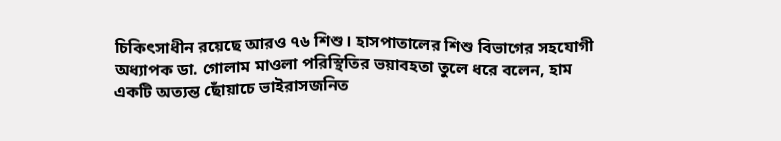চিকিৎসাধীন রয়েছে আরও ৭৬ শিশু। হাসপাতালের শিশু বিভাগের সহযোগী অধ্যাপক ডা. গোলাম মাওলা পরিস্থিতির ভয়াবহতা তুলে ধরে বলেন, হাম একটি অত্যন্ত ছোঁয়াচে ভাইরাসজনিত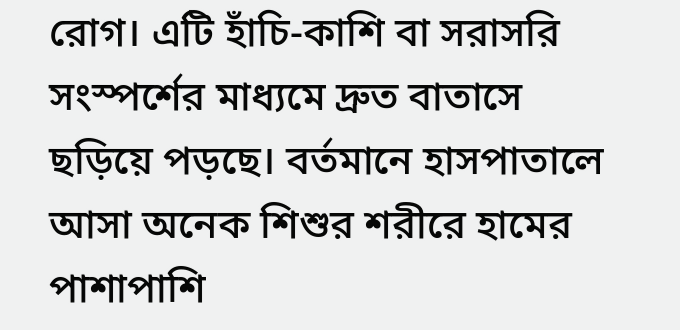রোগ। এটি হাঁচি-কাশি বা সরাসরি সংস্পর্শের মাধ্যমে দ্রুত বাতাসে ছড়িয়ে পড়ছে। বর্তমানে হাসপাতালে আসা অনেক শিশুর শরীরে হামের পাশাপাশি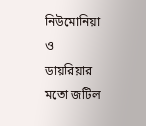নিউমোনিয়া ও ডায়রিয়ার মতো জটিল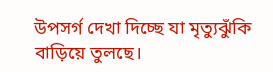উপসর্গ দেখা দিচ্ছে যা মৃত্যুঝুঁকি বাড়িয়ে তুলছে।